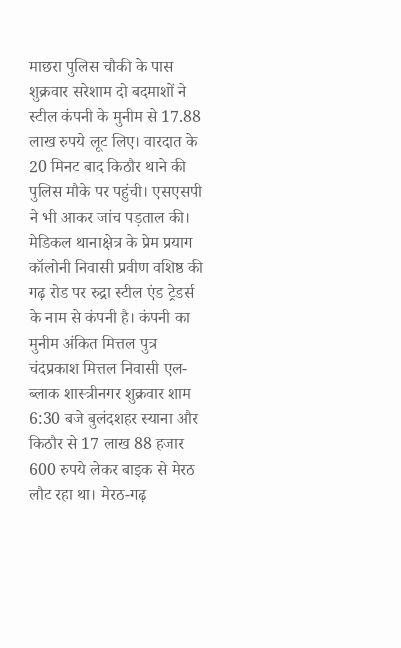माछरा पुलिस चौकी के पास शुक्रवार सरेशाम दो बदमाशों ने स्टील कंपनी के मुनीम से 17.88 लाख रुपये लूट लिए। वारदात के 20 मिनट बाद किठौर थाने की पुलिस मौके पर पहुंची। एसएसपी ने भी आकर जांच पड़ताल की।
मेडिकल थानाक्षेत्र के प्रेम प्रयाग कॉलोनी निवासी प्रवीण वशिष्ठ की गढ़ रोड पर रुद्रा स्टील एंड ट्रेडर्स के नाम से कंपनी है। कंपनी का मुनीम अंकित मित्तल पुत्र चंदप्रकाश मित्तल निवासी एल-ब्लाक शास्त्रीनगर शुक्रवार शाम 6:30 बजे बुलंदशहर स्याना और किठौर से 17 लाख 88 हजार 600 रुपये लेकर बाइक से मेरठ लौट रहा था। मेरठ-गढ़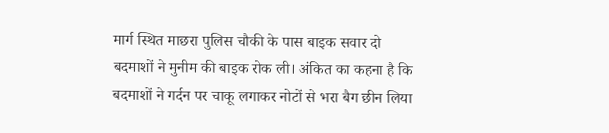मार्ग स्थित माछरा पुलिस चौकी के पास बाइक सवार दो बदमाशों ने मुनीम की बाइक रोक ली। अंकित का कहना है कि बदमाशों ने गर्दन पर चाकू लगाकर नोटों से भरा बैग छीन लिया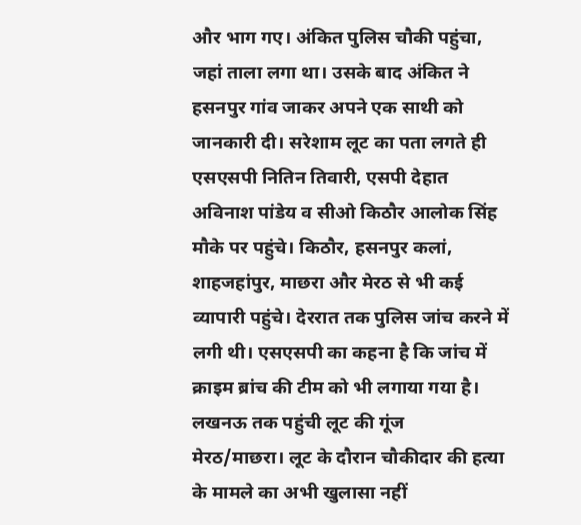और भाग गए। अंकित पुलिस चौकी पहुंचा, जहां ताला लगा था। उसके बाद अंकित ने हसनपुर गांव जाकर अपने एक साथी को जानकारी दी। सरेशाम लूट का पता लगते ही एसएसपी नितिन तिवारी, एसपी देहात अविनाश पांडेय व सीओ किठौर आलोक सिंह मौके पर पहुंचे। किठौर, हसनपुर कलां, शाहजहांपुर, माछरा और मेरठ से भी कई व्यापारी पहुंचे। देररात तक पुलिस जांच करने में लगी थी। एसएसपी का कहना है कि जांच में क्राइम ब्रांच की टीम को भी लगाया गया है।
लखनऊ तक पहुंची लूट की गूंज
मेरठ/माछरा। लूट के दौरान चौकीदार की हत्या के मामले का अभी खुलासा नहीं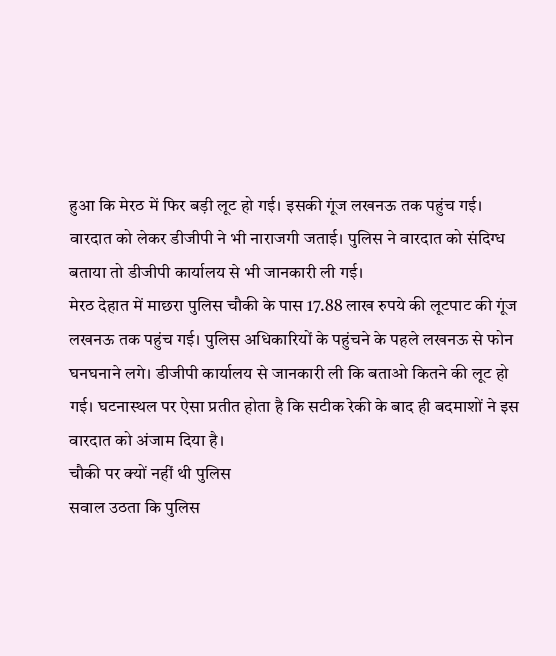हुआ कि मेरठ में फिर बड़ी लूट हो गई। इसकी गूंज लखनऊ तक पहुंच गई। वारदात को लेकर डीजीपी ने भी नाराजगी जताई। पुलिस ने वारदात को संदिग्ध बताया तो डीजीपी कार्यालय से भी जानकारी ली गई।
मेरठ देहात में माछरा पुलिस चौकी के पास 17.88 लाख रुपये की लूटपाट की गूंज लखनऊ तक पहुंच गई। पुलिस अधिकारियों के पहुंचने के पहले लखनऊ से फोन घनघनाने लगे। डीजीपी कार्यालय से जानकारी ली कि बताओ कितने की लूट हो गई। घटनास्थल पर ऐसा प्रतीत होता है कि सटीक रेकी के बाद ही बदमाशों ने इस वारदात को अंजाम दिया है।
चौकी पर क्यों नहीं थी पुलिस
सवाल उठता कि पुलिस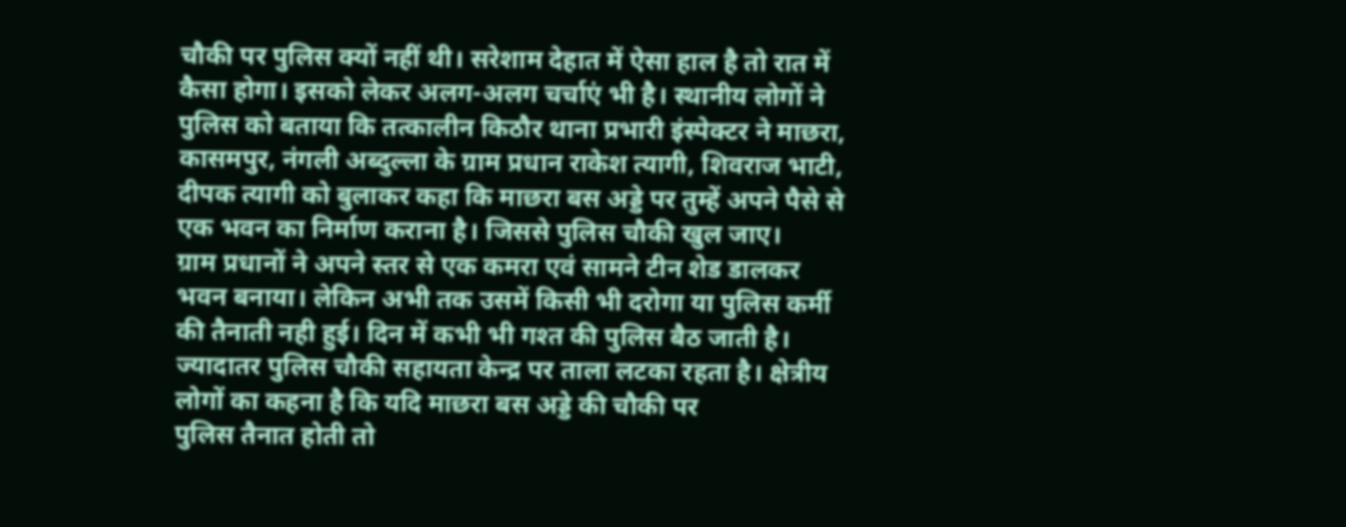चौकी पर पुलिस क्यों नहीं थी। सरेशाम देहात में ऐसा हाल है तो रात में कैसा होगा। इसको लेकर अलग-अलग चर्चाएं भी है। स्थानीय लोगों ने पुलिस को बताया कि तत्कालीन किठौर थाना प्रभारी इंस्पेक्टर ने माछरा, कासमपुर, नंगली अब्दुल्ला के ग्राम प्रधान राकेश त्यागी, शिवराज भाटी, दीपक त्यागी को बुलाकर कहा कि माछरा बस अड्डे पर तुम्हें अपने पैसे से एक भवन का निर्माण कराना है। जिससे पुलिस चौकी खुल जाए।
ग्राम प्रधानों ने अपने स्तर से एक कमरा एवं सामने टीन शेड डालकर भवन बनाया। लेकिन अभी तक उसमें किसी भी दरोगा या पुलिस कर्मी की तैनाती नही हुई। दिन में कभी भी गश्त की पुलिस बैठ जाती है। ज्यादातर पुलिस चौकी सहायता केन्द्र पर ताला लटका रहता है। क्षेत्रीय लोगों का कहना है कि यदि माछरा बस अड्डे की चौकी पर
पुलिस तैनात होती तो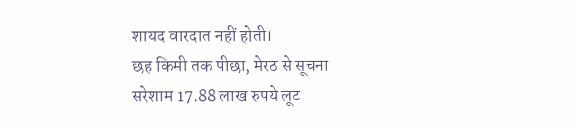शायद वारदात नहीं होती।
छह किमी तक पीछा, मेरठ से सूचना
सरेशाम 17.88 लाख रुपये लूट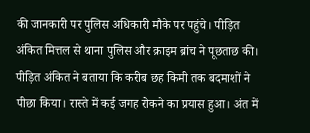की जानकारी पर पुलिस अधिकारी मौके पर पहुंचे। पीड़ित अंकित मित्तल से थाना पुलिस और क्राइम ब्रांच ने पूछताछ की। पीड़ित अंकित ने बताया कि करीब छह किमी तक बदमाशों ने पीछा किया। रास्ते में कई जगह रोकने का प्रयास हुआ। अंत में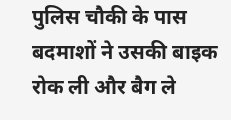पुलिस चौकी के पास बदमाशों ने उसकी बाइक रोक ली और बैग ले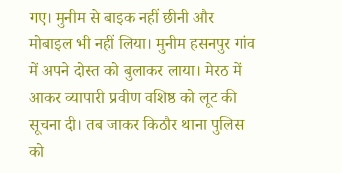गए। मुनीम से बाइक नहीं छीनी और मोबाइल भी नहीं लिया। मुनीम हसनपुर गांव में अपने दोस्त को बुलाकर लाया। मेरठ में आकर व्यापारी प्रवीण वशिष्ठ को लूट की सूचना दी। तब जाकर किठौर थाना पुलिस को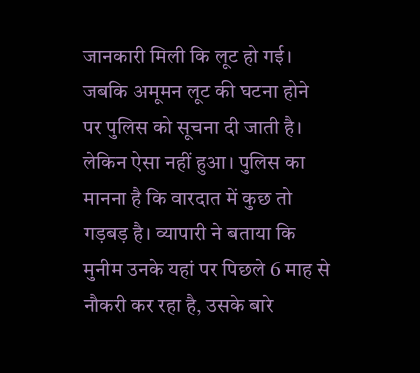जानकारी मिली कि लूट हो गई। जबकि अमूमन लूट की घटना होने पर पुलिस को सूचना दी जाती है। लेकिन ऐसा नहीं हुआ। पुलिस का मानना है कि वारदात में कुछ तो गड़बड़ है। व्यापारी ने बताया कि मुनीम उनके यहां पर पिछले 6 माह से नौकरी कर रहा है, उसके बारे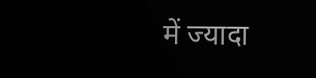में ज्यादा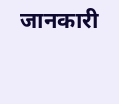जानकारी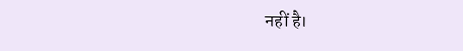नहीं है।